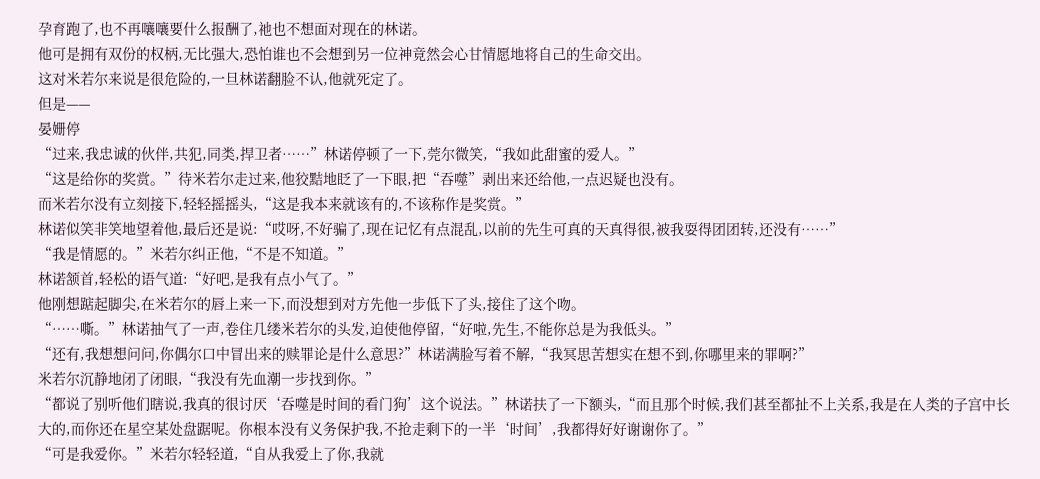孕育跑了,也不再嚷嚷要什么报酬了,祂也不想面对现在的林诺。
他可是拥有双份的权柄,无比强大,恐怕谁也不会想到另一位神竟然会心甘情愿地将自己的生命交出。
这对米若尔来说是很危险的,一旦林诺翻脸不认,他就死定了。
但是——
晏姗停
“过来,我忠诚的伙伴,共犯,同类,捍卫者……”林诺停顿了一下,莞尔微笑,“我如此甜蜜的爱人。”
“这是给你的奖赏。”待米若尔走过来,他狡黠地眨了一下眼,把“吞噬”剥出来还给他,一点迟疑也没有。
而米若尔没有立刻接下,轻轻摇摇头,“这是我本来就该有的,不该称作是奖赏。”
林诺似笑非笑地望着他,最后还是说:“哎呀,不好骗了,现在记忆有点混乱,以前的先生可真的天真得很,被我耍得团团转,还没有……”
“我是情愿的。”米若尔纠正他,“不是不知道。”
林诺颔首,轻松的语气道:“好吧,是我有点小气了。”
他刚想踮起脚尖,在米若尔的唇上来一下,而没想到对方先他一步低下了头,接住了这个吻。
“……嘶。”林诺抽气了一声,卷住几缕米若尔的头发,迫使他停留,“好啦,先生,不能你总是为我低头。”
“还有,我想想问问,你偶尔口中冒出来的赎罪论是什么意思?”林诺满脸写着不解,“我冥思苦想实在想不到,你哪里来的罪啊?”
米若尔沉静地闭了闭眼,“我没有先血潮一步找到你。”
“都说了别听他们瞎说,我真的很讨厌‘吞噬是时间的看门狗’这个说法。”林诺扶了一下额头,“而且那个时候,我们甚至都扯不上关系,我是在人类的子宫中长大的,而你还在星空某处盘踞呢。你根本没有义务保护我,不抢走剩下的一半‘时间’,我都得好好谢谢你了。”
“可是我爱你。”米若尔轻轻道,“自从我爱上了你,我就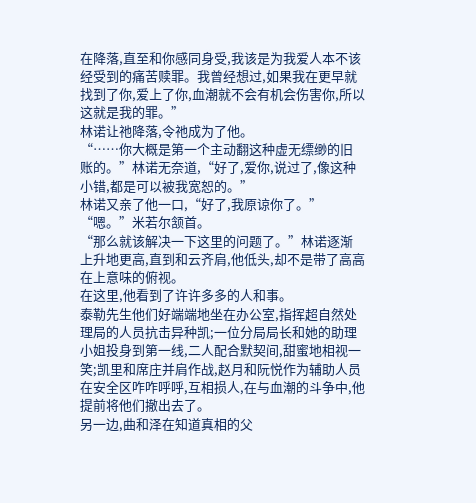在降落,直至和你感同身受,我该是为我爱人本不该经受到的痛苦赎罪。我曾经想过,如果我在更早就找到了你,爱上了你,血潮就不会有机会伤害你,所以这就是我的罪。”
林诺让祂降落,令祂成为了他。
“……你大概是第一个主动翻这种虚无缥缈的旧账的。”林诺无奈道,“好了,爱你,说过了,像这种小错,都是可以被我宽恕的。”
林诺又亲了他一口,“好了,我原谅你了。”
“嗯。”米若尔颔首。
“那么就该解决一下这里的问题了。”林诺逐渐上升地更高,直到和云齐肩,他低头,却不是带了高高在上意味的俯视。
在这里,他看到了许许多多的人和事。
泰勒先生他们好端端地坐在办公室,指挥超自然处理局的人员抗击异种凯;一位分局局长和她的助理小姐投身到第一线,二人配合默契间,甜蜜地相视一笑;凯里和席庄并肩作战,赵月和阮悦作为辅助人员在安全区咋咋呼呼,互相损人,在与血潮的斗争中,他提前将他们撤出去了。
另一边,曲和泽在知道真相的父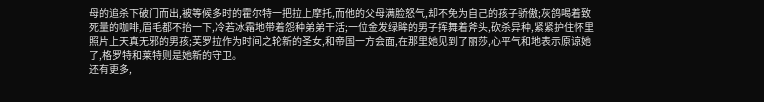母的追杀下破门而出,被等候多时的霍尔特一把拉上摩托,而他的父母满脸怒气,却不免为自己的孩子骄傲;灰鸽喝着致死量的咖啡,眉毛都不抬一下,冷若冰霜地带着怨种弟弟干活;一位金发绿眸的男子挥舞着斧头,砍杀异种,紧紧护住怀里照片上天真无邪的男孩;芙罗拉作为时间之轮新的圣女,和帝国一方会面,在那里她见到了丽莎,心平气和地表示原谅她了,格罗特和莱特则是她新的守卫。
还有更多,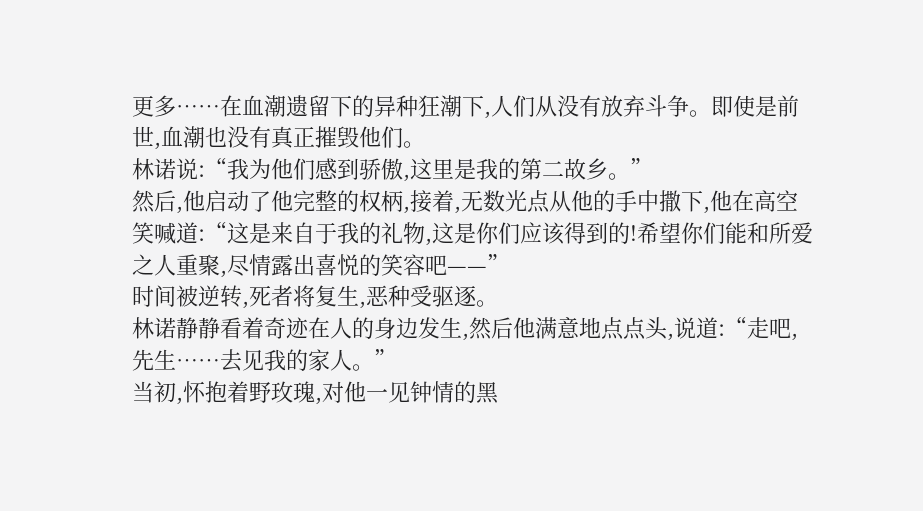更多……在血潮遗留下的异种狂潮下,人们从没有放弃斗争。即使是前世,血潮也没有真正摧毁他们。
林诺说:“我为他们感到骄傲,这里是我的第二故乡。”
然后,他启动了他完整的权柄,接着,无数光点从他的手中撒下,他在高空笑喊道:“这是来自于我的礼物,这是你们应该得到的!希望你们能和所爱之人重聚,尽情露出喜悦的笑容吧——”
时间被逆转,死者将复生,恶种受驱逐。
林诺静静看着奇迹在人的身边发生,然后他满意地点点头,说道:“走吧,先生……去见我的家人。”
当初,怀抱着野玫瑰,对他一见钟情的黑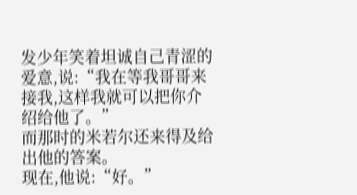发少年笑着坦诚自己青涩的爱意,说:“我在等我哥哥来接我,这样我就可以把你介绍给他了。”
而那时的米若尔还来得及给出他的答案。
现在,他说:“好。”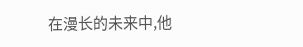在漫长的未来中,他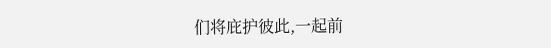们将庇护彼此,一起前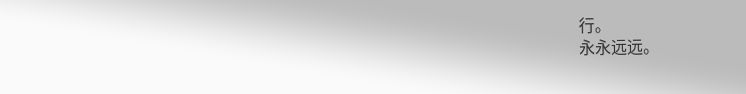行。
永永远远。